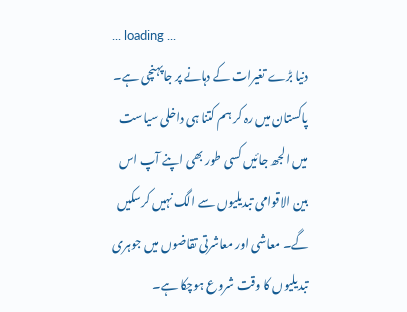... loading ...
دنیا بڑے تغیرات کے دہانے پر جاپہنچی ہے۔ پاکستان میں رہ کر ہم کتنا ہی داخلی سیاست میں الجھ جائیں کسی طور بھی اپنے آپ اس بین الاقوامی تبدیلیوں سے الگ نہیں کرسکیں گے۔ معاشی اور معاشرتی تقاضوں میں جوہری تبدیلیوں کا وقت شروع ہوچکا ہے۔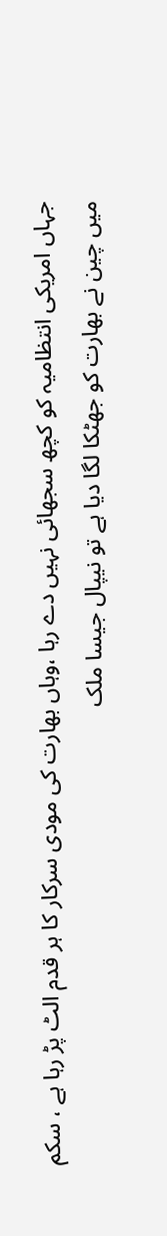جہاں امریکی انتظامیہ کو کچھ سجھائی نہیں دے رہا ،وہاں بھارت کی مودی سرکار کا ہر قدم الٹ پڑ رہا ہے ، سکم میں چین نے بھارت کو جھٹکا لگا دیا ہے تو نیپال جیسا ملک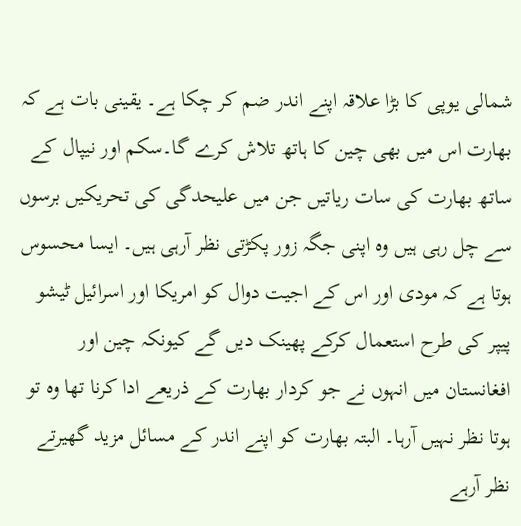شمالی یوپی کا بڑا علاقہ اپنے اندر ضم کر چکا ہے۔ یقینی بات ہے کہ بھارت اس میں بھی چین کا ہاتھ تلاش کرے گا۔سکم اور نیپال کے ساتھ بھارت کی سات ریاتیں جن میں علیحدگی کی تحریکیں برسوں سے چل رہی ہیں وہ اپنی جگہ زور پکڑتی نظر آرہی ہیں۔ ایسا محسوس ہوتا ہے کہ مودی اور اس کے اجیت دوال کو امریکا اور اسرائیل ٹیشو پیپر کی طرح استعمال کرکے پھینک دیں گے کیونکہ چین اور افغانستان میں انہوں نے جو کردار بھارت کے ذریعے ادا کرنا تھا وہ تو ہوتا نظر نہیں آرہا۔ البتہ بھارت کو اپنے اندر کے مسائل مزید گھیرتے نظر آرہے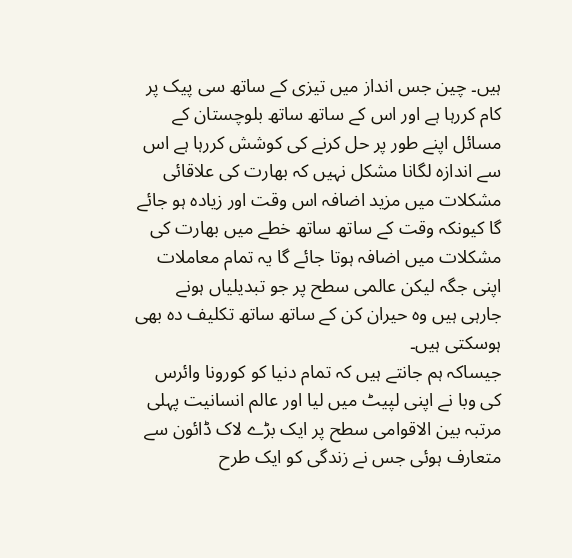ہیں۔ چین جس انداز میں تیزی کے ساتھ سی پیک پر کام کررہا ہے اور اس کے ساتھ ساتھ بلوچستان کے مسائل اپنے طور پر حل کرنے کی کوشش کررہا ہے اس سے اندازہ لگانا مشکل نہیں کہ بھارت کی علاقائی مشکلات میں مزید اضافہ اس وقت اور زیادہ ہو جائے گا کیونکہ وقت کے ساتھ ساتھ خطے میں بھارت کی مشکلات میں اضافہ ہوتا جائے گا یہ تمام معاملات اپنی جگہ لیکن عالمی سطح پر جو تبدیلیاں ہونے جارہی ہیں وہ حیران کن کے ساتھ ساتھ تکلیف دہ بھی ہوسکتی ہیں۔
جیساکہ ہم جانتے ہیں کہ تمام دنیا کو کورونا وائرس کی وبا نے اپنی لپیٹ میں لیا اور عالم انسانیت پہلی مرتبہ بین الاقوامی سطح پر ایک بڑے لاک ڈائون سے متعارف ہوئی جس نے زندگی کو ایک طرح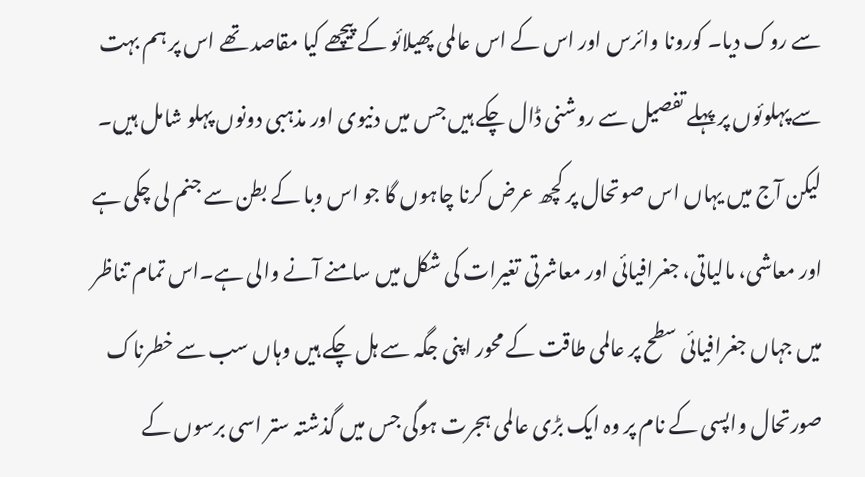سے روک دیا۔ کورونا وائرس اور اس کے اس عالمی پھیلائو کے پیچھے کیا مقاصد تھے اس پر ہم بہت سے پہلوئوں پر پہلے تفصیل سے روشنی ڈال چکے ہیں جس میں دنیوی اور مذہبی دونوں پہلو شامل ہیں۔ لیکن آج میں یہاں اس صوتحال پر کچھ عرض کرنا چاہوں گا جو اس وبا کے بطن سے جنم لی چکی ہے اور معاشی، مالیاتی، جغرافیائی اور معاشرتی تغیرات کی شکل میں سامنے آنے والی ہے۔اس تمام تناظر میں جہاں جغرافیائی سطح پر عالمی طاقت کے محور اپنی جگہ سے ہل چکے ہیں وہاں سب سے خطرناک صورتحال واپسی کے نام پر وہ ایک بڑی عالمی ہجرت ہوگی جس میں گذشتہ ستر اسی برسوں کے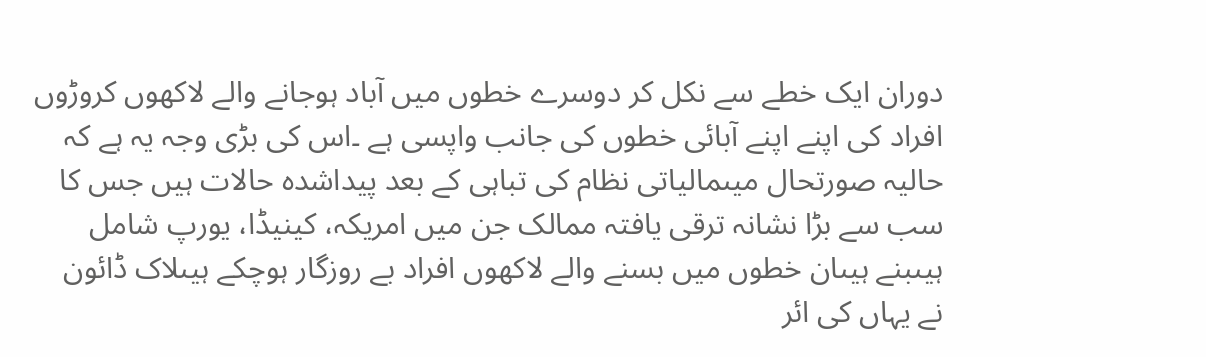دوران ایک خطے سے نکل کر دوسرے خطوں میں آباد ہوجانے والے لاکھوں کروڑوں افراد کی اپنے اپنے آبائی خطوں کی جانب واپسی ہے ۔اس کی بڑی وجہ یہ ہے کہ حالیہ صورتحال میںمالیاتی نظام کی تباہی کے بعد پیداشدہ حالات ہیں جس کا سب سے بڑا نشانہ ترقی یافتہ ممالک جن میں امریکہ، کینیڈا، یورپ شامل ہیںبنے ہیںان خطوں میں بسنے والے لاکھوں افراد بے روزگار ہوچکے ہیںلاک ڈائون نے یہاں کی ائر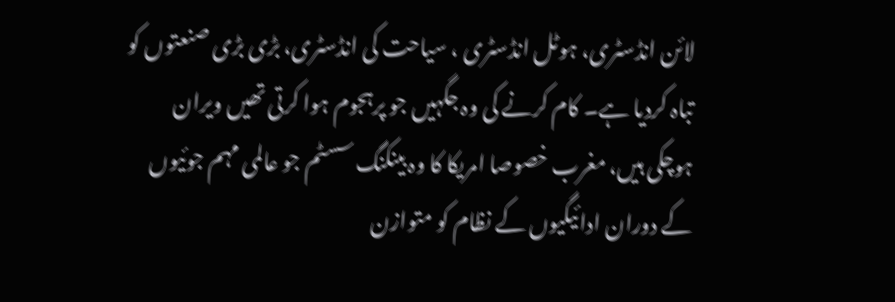لائن انڈسٹری، ہوٹل انڈسٹری ، سیاحت کی انڈسٹری، بڑی بڑی صنعتوں کو تباہ کردیا ہے۔ کام کرنے کی وہ جگہیں جو پرہجوم ہوا کرتی تھیں ویران ہوچکی ہیں، مغرب خصوصا امریکا کا وہ بینکنگ سسٹم جو عالمی مہم جوئیوں کے دوران ادائیگیوں کے نظام کو متوازن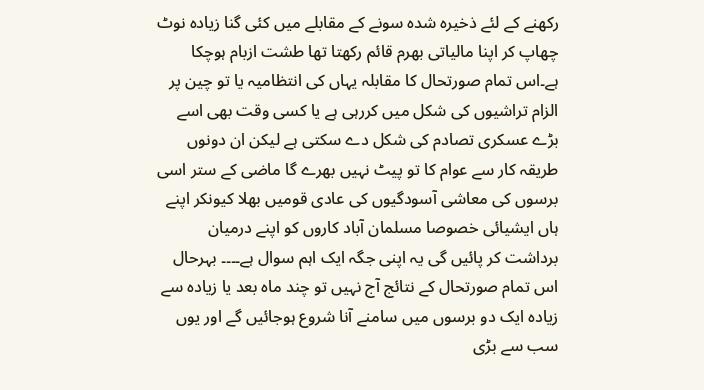رکھنے کے لئے ذخیرہ شدہ سونے کے مقابلے میں کئی گنا زیادہ نوٹ چھاپ کر اپنا مالیاتی بھرم قائم رکھتا تھا طشت ازبام ہوچکا ہے۔اس تمام صورتحال کا مقابلہ یہاں کی انتظامیہ یا تو چین پر الزام تراشیوں کی شکل میں کررہی ہے یا کسی وقت بھی اسے بڑے عسکری تصادم کی شکل دے سکتی ہے لیکن ان دونوں طریقہ کار سے عوام کا تو پیٹ نہیں بھرے گا ماضی کے ستر اسی برسوں کی معاشی آسودگیوں کی عادی قومیں بھلا کیونکر اپنے ہاں ایشیائی خصوصا مسلمان آباد کاروں کو اپنے درمیان برداشت کر پائیں گی یہ اپنی جگہ ایک اہم سوال ہے۔۔۔۔ بہرحال اس تمام صورتحال کے نتائج آج نہیں تو چند ماہ بعد یا زیادہ سے زیادہ ایک دو برسوں میں سامنے آنا شروع ہوجائیں گے اور یوں سب سے بڑی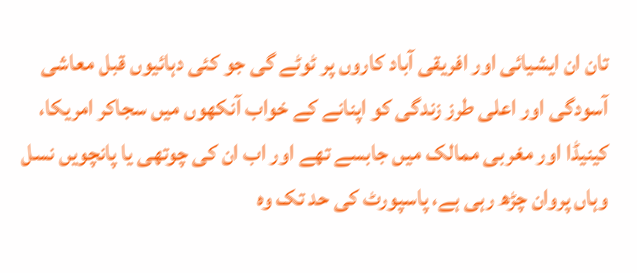تان ان ایشیائی اور افریقی آباد کاروں پر ٹوٹے گی جو کئی دہائیوں قبل معاشی آسودگی اور اعلی طرز زندگی کو اپنانے کے خواب آنکھوں میں سجاکر امریکا، کینیڈا اور مغربی ممالک میں جابسے تھے اور اب ان کی چوتھی یا پانچویں نسل وہاں پروان چڑھ رہی ہے، پاسپورٹ کی حد تک وہ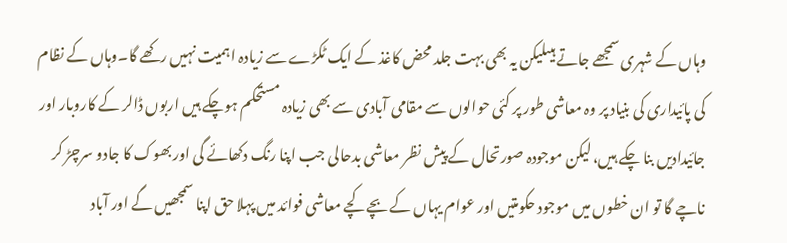وہاں کے شہری سمجھے جاتے ہیںلیکن یہ بھی بہت جلد محض کاغذ کے ایک ٹکڑے سے زیادہ اہمیت نہیں رکھے گا۔وہاں کے نظام کی پائیداری کی بنیاد پر وہ معاشی طور پر کئی حوالوں سے مقامی آبادی سے بھی زیادہ مستحکم ہوچکے ہیں اربوں ڈالر کے کاروبار اور جائیدادیں بنا چکے ہیں، لیکن موجودہ صورتحال کے پیش نظر معاشی بدحالی جب اپنا رنگ دکھائے گی اور بھوک کا جادو سرچڑ کر ناچے گا تو ان خطوں میں موجود حکومتیں اور عوام یہاں کے بچے کچے معاشی فوائد میں پہلا حق اپنا سمجھیں گے اور آباد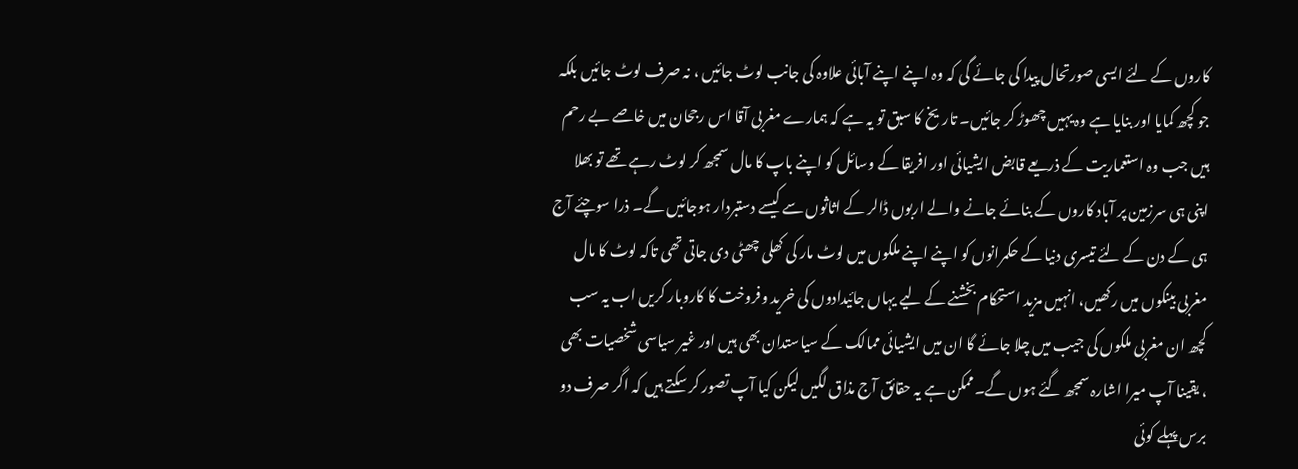کاروں کے لئے ایسی صورتحال پیدا کی جائے گی کہ وہ اپنے اپنے آبائی علاوہ کی جانب لوٹ جائیں ، نہ صرف لوٹ جائیں بلکہ جو کچھ کمایا اور بنایا ہے وہ یہیں چھوڑ کر جائیں۔ تاریخ کا سبق تو یہ ہے کہ ہمارے مغربی آقا اس رجحان میں خاصے بے رحم ہیں جب وہ استعماریت کے ذریعے قابض ایشیائی اور افریقا کے وسائل کو اپنے باپ کا مال سمجھ کر لوٹ رہے تھے تو بھلا اپنی ہی سرزمین پر آباد کاروں کے بنائے جانے والے اربوں ڈالر کے اثاثوں سے کیسے دستبردار ہوجائیں گے۔ ذرا سوچئے آج ہی کے دن کے لئے تیسری دنیا کے حکمرانوں کو اپنے اپنے ملکوں میں لوٹ مار کی کھلی چھٹی دی جاتی تھی تاکہ لوٹ کا مال مغربی بینکوں میں رکھیں، انہیں مزید استحکام بخشنے کے لیے یہاں جائیدادوں کی خرید وفروخت کا کاروبار کریں اب یہ سب کچھ ان مغربی ملکوں کی جیب میں چلا جائے گا ان میں ایشیائی ممالک کے سیاستدان بھی ہیں اور غیر سیاسی شخصیات بھی ، یقینا آپ میرا اشارہ سمجھ گئے ہوں گے۔ممکن ہے یہ حقائق آج مذاق لگیں لیکن کیا آپ تصور کر سکتے ہیں کہ اگر صرف دو برس پہلے کوئی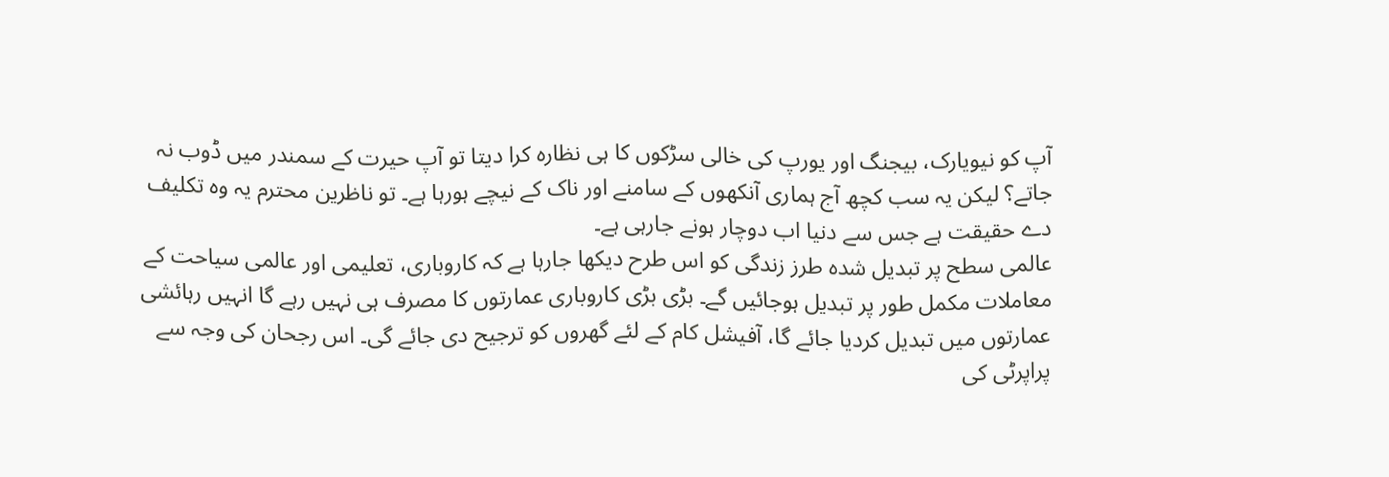آپ کو نیویارک، بیجنگ اور یورپ کی خالی سڑکوں کا ہی نظارہ کرا دیتا تو آپ حیرت کے سمندر میں ڈوب نہ جاتے؟ لیکن یہ سب کچھ آج ہماری آنکھوں کے سامنے اور ناک کے نیچے ہورہا ہے۔ تو ناظرین محترم یہ وہ تکلیف دے حقیقت ہے جس سے دنیا اب دوچار ہونے جارہی ہے۔
عالمی سطح پر تبدیل شدہ طرز زندگی کو اس طرح دیکھا جارہا ہے کہ کاروباری، تعلیمی اور عالمی سیاحت کے معاملات مکمل طور پر تبدیل ہوجائیں گے۔ بڑی بڑی کاروباری عمارتوں کا مصرف ہی نہیں رہے گا انہیں رہائشی عمارتوں میں تبدیل کردیا جائے گا، آفیشل کام کے لئے گھروں کو ترجیح دی جائے گی۔ اس رجحان کی وجہ سے پراپرٹی کی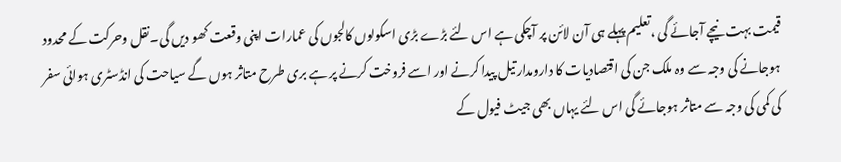قیمت بہت نیچے آجائے گی ،تعلیم پہلے ہی آن لائن پر آچکی ہے اس لئے بڑے بڑی اسکولوں کالجوں کی عمارات اپنی وقعت کھو دیں گی۔نقل وحرکت کے محدود ہوجانے کی وجہ سے وہ ملک جن کی اقتصادیات کا دارومدار تیل پیدا کرنے اور اسے فروخت کرنے پر ہے بری طرح متاثر ہوں گے سیاحت کی انڈسٹری ہوائی سفر کی کمی کی وجہ سے متاثر ہوجائے گی اس لئے یہاں بھی جیٹ فیول کے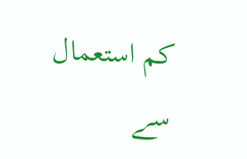کم استعمال سے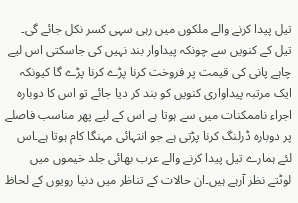تیل پیدا کرنے والے ملکوں میں رہی سہی کسر نکل جائے گی۔ تیل کے کنویں سے چونکہ پیداوار بند نہیں کی جاسکتی اس لیے چاہے پانی کی قیمت پر فروخت کرنا پڑے کرنا پڑے گا کیونکہ ایک مرتبہ پیداواری کنویں کو بند کر دیا جائے تو اس کا دوبارہ اجراء ناممکنات میں سے ہوتا ہے اس کے لیے پھر مناسب فاصلے پر دوبارہ ڈرلنگ کرنا پڑتی ہے جو انتہائی مہنگا کام ہوتا ہے۔اس لئے ہمارے تیل پیدا کرنے والے عرب بھائی جلد خیموں میں لوٹتے نظر آرہے ہیں۔ان حالات کے تناظر میں دنیا رویوں کے لحاظ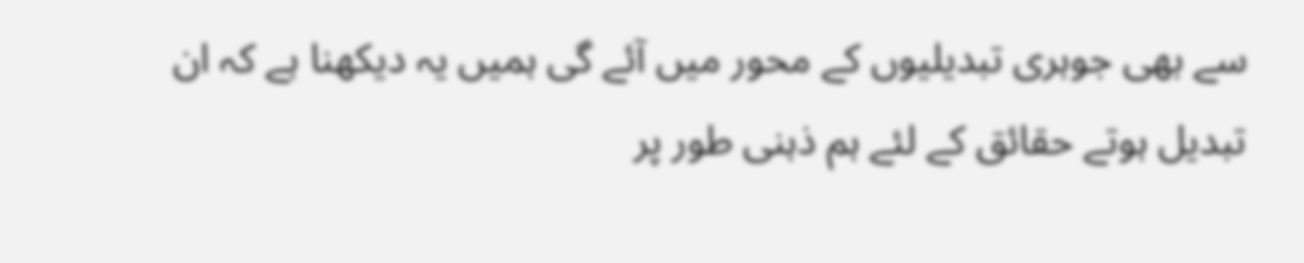سے بھی جوہری تبدیلیوں کے محور میں آئے گی ہمیں یہ دیکھنا ہے کہ ان تبدیل ہوتے حقائق کے لئے ہم ذہنی طور پر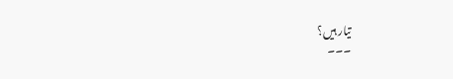تیار ہیں؟
۔۔۔